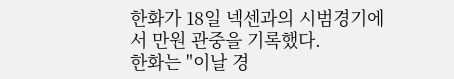한화가 18일 넥센과의 시범경기에서 만원 관중을 기록했다.
한화는 "이날 경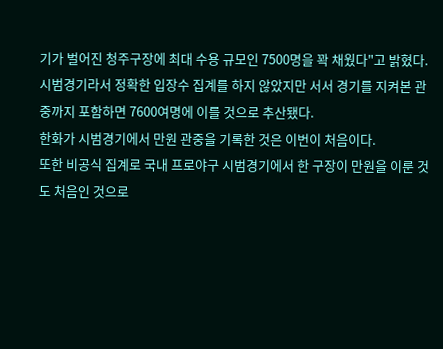기가 벌어진 청주구장에 최대 수용 규모인 7500명을 꽉 채웠다"고 밝혔다.
시범경기라서 정확한 입장수 집계를 하지 않았지만 서서 경기를 지켜본 관중까지 포함하면 7600여명에 이를 것으로 추산됐다.
한화가 시범경기에서 만원 관중을 기록한 것은 이번이 처음이다.
또한 비공식 집계로 국내 프로야구 시범경기에서 한 구장이 만원을 이룬 것도 처음인 것으로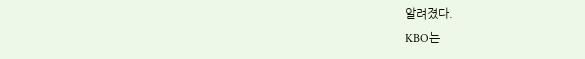알려졌다.
KBO는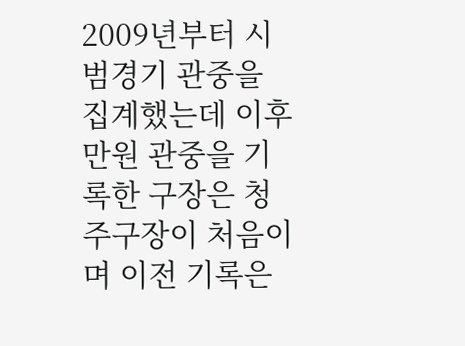2009년부터 시범경기 관중을 집계했는데 이후 만원 관중을 기록한 구장은 청주구장이 처음이며 이전 기록은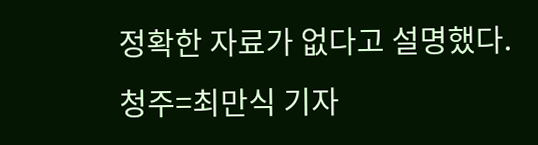정확한 자료가 없다고 설명했다.
청주=최만식 기자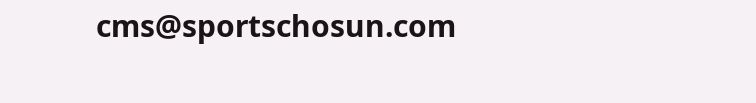cms@sportschosun.com